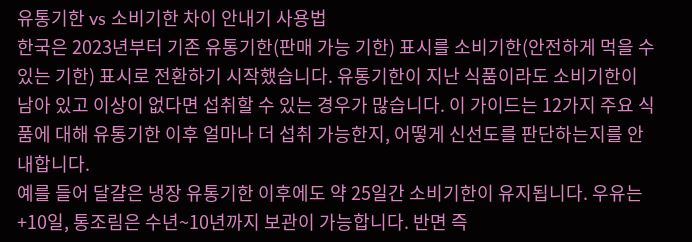유통기한 vs 소비기한 차이 안내기 사용법
한국은 2023년부터 기존 유통기한(판매 가능 기한) 표시를 소비기한(안전하게 먹을 수 있는 기한) 표시로 전환하기 시작했습니다. 유통기한이 지난 식품이라도 소비기한이 남아 있고 이상이 없다면 섭취할 수 있는 경우가 많습니다. 이 가이드는 12가지 주요 식품에 대해 유통기한 이후 얼마나 더 섭취 가능한지, 어떻게 신선도를 판단하는지를 안내합니다.
예를 들어 달걀은 냉장 유통기한 이후에도 약 25일간 소비기한이 유지됩니다. 우유는 +10일, 통조림은 수년~10년까지 보관이 가능합니다. 반면 즉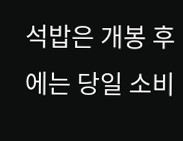석밥은 개봉 후에는 당일 소비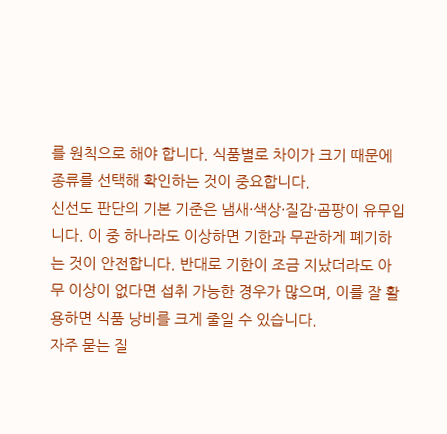를 원칙으로 해야 합니다. 식품별로 차이가 크기 때문에 종류를 선택해 확인하는 것이 중요합니다.
신선도 판단의 기본 기준은 냄새·색상·질감·곰팡이 유무입니다. 이 중 하나라도 이상하면 기한과 무관하게 폐기하는 것이 안전합니다. 반대로 기한이 조금 지났더라도 아무 이상이 없다면 섭취 가능한 경우가 많으며, 이를 잘 활용하면 식품 낭비를 크게 줄일 수 있습니다.
자주 묻는 질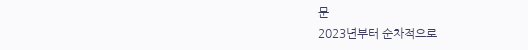문
2023년부터 순차적으로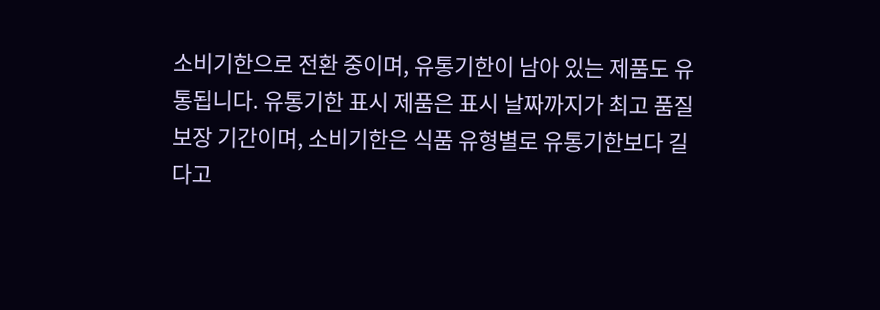소비기한으로 전환 중이며, 유통기한이 남아 있는 제품도 유통됩니다. 유통기한 표시 제품은 표시 날짜까지가 최고 품질 보장 기간이며, 소비기한은 식품 유형별로 유통기한보다 길다고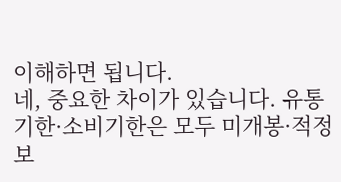이해하면 됩니다.
네, 중요한 차이가 있습니다. 유통기한·소비기한은 모두 미개봉·적정 보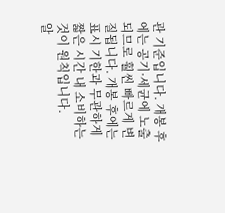관 기준입니다. 개봉 후에는 공기·세균에 노출되므로 훨씬 빠르게 변질됩니다. 개봉 후에는 표시 기한과 무관하게 짧은 시간 내 소비하는 것이 원칙입니다.
알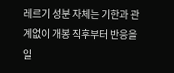레르기 성분 자체는 기한과 관계없이 개봉 직후부터 반응을 일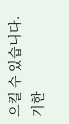으킬 수 있습니다. 기한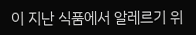이 지난 식품에서 알레르기 위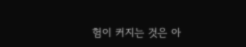험이 커지는 것은 아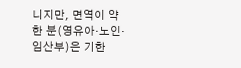니지만, 면역이 약한 분(영유아·노인·임산부)은 기한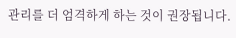관리를 더 엄격하게 하는 것이 권장됩니다.